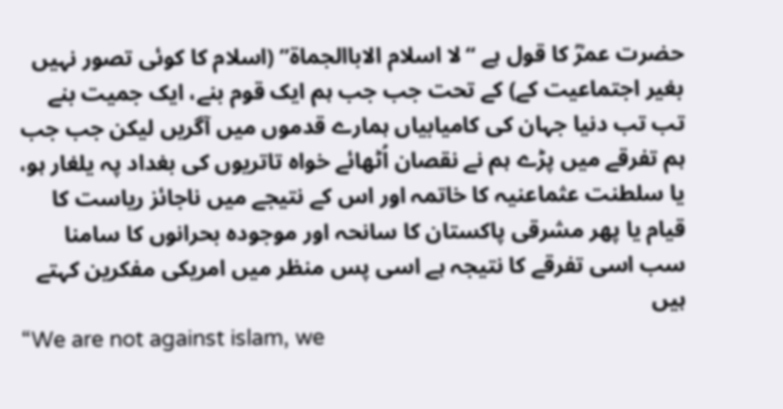حضرت عمرؓ کا قول ہے “لا اسلام الاباالجماة” (اسلام کا کوئی تصور نہیں بغیر اجتماعیت کے) کے تحت جب جب ہم ایک قوم بنے، ایک جمیت بنے تب تب دنیا جہان کی کامیابیاں ہمارے قدموں میں آگریں لیکن جب جب ہم تفرقے میں پڑے ہم نے نقصان اُٹھائے خواہ تاتریوں کی بغداد پہ یلغار ہو، یا سلطنت عثماعنیہ کا خاتمہ اور اس کے نتیجے میں ناجائز ریاست کا قیام یا پھر مشرقی پاکستان کا سانحہ اور موجودہ بحرانوں کا سامنا سب اسی تفرقے کا نتیجہ ہے اسی پس منظر میں امریکی مفکرین کہتے ہیں
“We are not against islam, we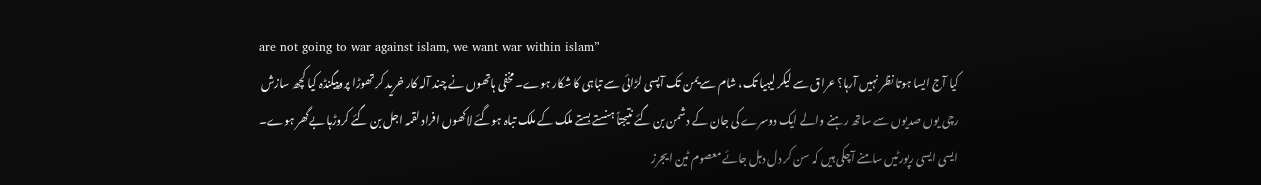are not going to war against islam, we want war within islam”
کیا آج ایسا ہوتا نظر نہیں آرہا؟ عراق سے لیکر لیبیا تک، شام سے یمن تک آپسی لڑائی سے تباہی کا شکار ہوے۔ مخفی ہاتھوں نے چند آلہ کار خرید کر تھوڑا پروپیگنڈہ کیا کچھ سازش رچی یوں صدیوں سے ساتھ رہنے والے ایک دوسرے کی جان کے دشمن بن گئے نتیجتاً ہنستے بستے ملک کے ملک تباہ ہوگئے لاکھوں افراد لقمہ اجل بن گئے کروڑہا بےگھر ہوے۔
ایسی ایسی رپورٹیں سامنے آچکی ہیں کہ سن کر دل دہل جائے معصوم ٹین ایجرز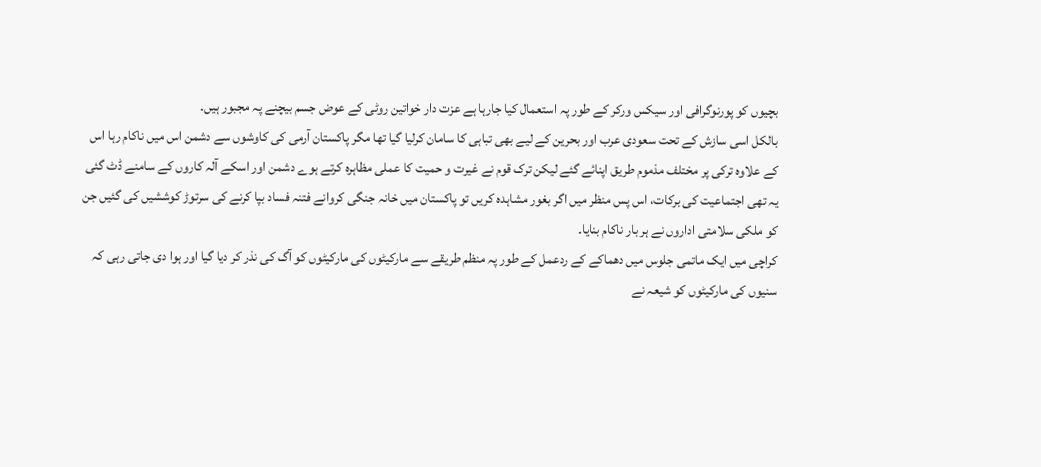بچیوں کو پورنوگرافی اور سیکس ورکر کے طور پہ استعمال کیا جارہا ہے عزت دار خواتین روٹی کے عوض جسم بیچنے پہ مجبور ہیں۔
بالکل اسی سازش کے تحت سعودی عرب اور بحرین کے لیے بھی تباہی کا سامان کرلیا گیا تھا مگر پاکستان آرمی کی کاوشوں سے دشمن اس میں ناکام رہا اس کے علاوہ ترکی پر مختلف مذموم طریق اپنائے گئے لیکن ترک قوم نے غیرت و حمیت کا عملی مظاہرہ کرتے ہوے دشمن اور اسکے آلہ کاروں کے سامنے ڈٹ گئی یہ تھی اجتماعیت کی برکات، اس پس منظر میں اگر بغور مشاہدہ کریں تو پاکستان میں خانہ جنگی کروانے فتنہ فساد بپا کرنے کی سرتوڑ کوششیں کی گئیں جن کو ملکی سلامتی اداروں نے ہر بار ناکام بنایا۔
کراچی میں ایک ماتمی جلوس میں دھماکے کے ردعمل کے طور پہ منظم طریقے سے مارکیٹوں کی مارکیٹوں کو آگ کی نذر کر دیا گیا اور ہوا دی جاتی رہی کہ سنیوں کی مارکیٹوں کو شیعہ نے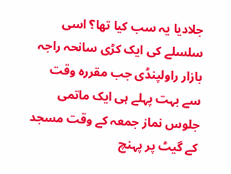جلادیا یہ سب کیا تھا؟ اسی سلسلے کی ایک کڑی سانحہ راجہ بازار راولپنڈی جب مقررہ وقت سے بہت پہلے ہی ایک ماتمی جلوس نماز جمعہ کے وقت مسجد کے گیٹ پر پہنچ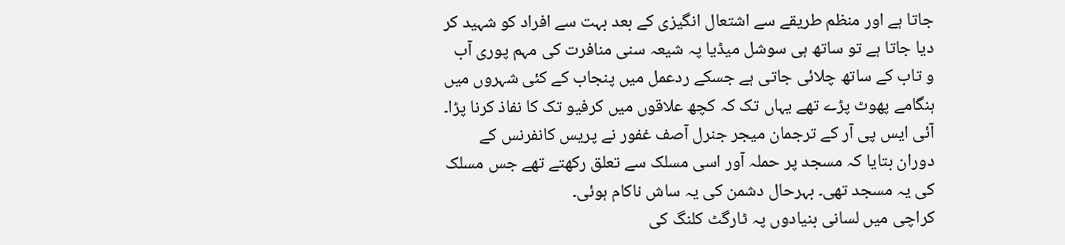جاتا ہے اور منظم طریقے سے اشتعال انگیزی کے بعد بہت سے افراد کو شہید کر دیا جاتا ہے تو ساتھ ہی سوشل میڈیا پہ شیعہ سنی منافرت کی مہم پوری آب و تاب کے ساتھ چلائی جاتی ہے جسکے ردعمل میں پنجاب کے کئی شہروں میں ہنگامے پھوٹ پڑے تھے یہاں تک کہ کچھ علاقوں میں کرفیو تک کا نفاذ کرنا پڑا۔ آئی ایس پی آر کے ترجمان میجر جنرل آصف غفور نے پریس کانفرنس کے دوران بتایا کہ مسجد پر حملہ آور اسی مسلک سے تعلق رکھتے تھے جس مسلک کی یہ مسجد تھی۔ بہرحال دشمن کی یہ ساش ناکام ہوئی۔
کراچی میں لسانی بنیادوں پہ ٹارگٹ کلنگ کی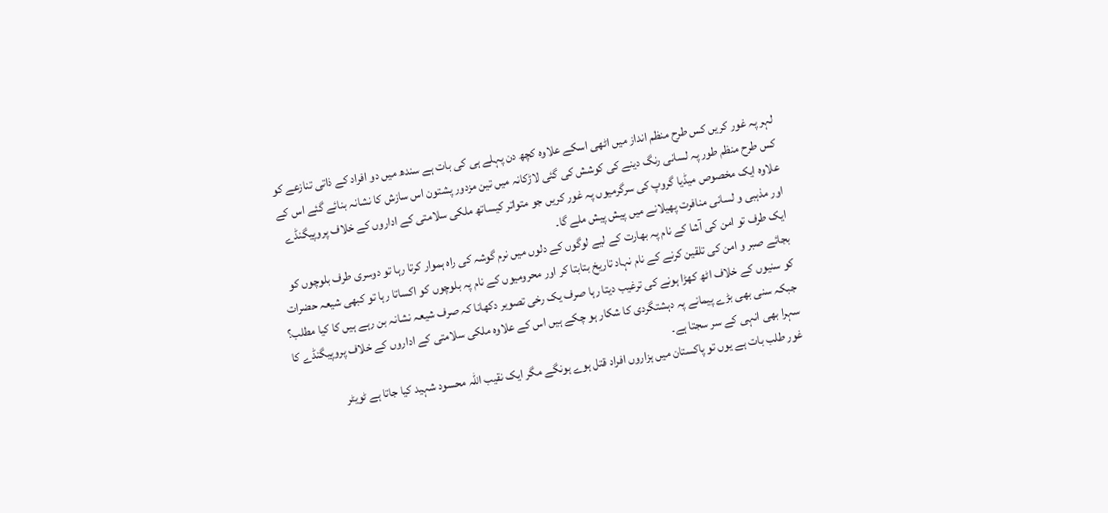لہر پہ غور کریں کس طرح منظم انداز میں اٹھی اسکے علاوہ کچھ دن پہلے ہی کی بات ہے سندھ میں دو افراد کے ذاتی تنازعے کو کس طرح منظم طور پہ لسانی رنگ دینے کی کوشش کی گئی لاڑکانہ میں تین مزدور پشتون اس سازش کا نشانہ بنائے گئے اس کے علاوہ ایک مخصوص میڈیا گروپ کی سرگرمیوں پہ غور کریں جو متواتر کیساتھ ملکی سلامتی کے اداروں کے خلاف پروپیگنڈے اور مذہبی و لسانی منافرت پھیلانے میں پیش پیش ملے گا۔
ایک طرف تو امن کی آشا کے نام پہ بھارت کے لیے لوگوں کے دلوں میں نرم گوشہ کی راہ ہموار کرتا رہا تو دوسری طرف بلوچوں کو بجائے صبر و امن کی تلقین کرنے کے نام نہاد تاریخ بتابتا کر اور محرومیوں کے نام پہ بلوچوں کو اکساتا رہا تو کبھی شیعہ حضرات کو سنیوں کے خلاف اٹھ کھڑا ہونے کی ترغیب دیتا رہا صرف یک رخی تصویر دکھانا کہ صرف شیعہ نشانہ بن رہے ہیں کا کیا مطلب؟ جبکہ سنی بھی بڑے پیمانے پہ دہشتگردی کا شکار ہو چکے ہیں اس کے علاوہ ملکی سلامتی کے اداروں کے خلاف پروپیگنڈے کا سہرا بھی انہی کے سر سجتا ہے۔
غور طلب بات ہے یوں تو پاکستان میں ہزاروں افراد قتل ہوے ہونگے مگر ایک نقیب اللہ محسود شہید کیا جاتا ہے ٹویٹر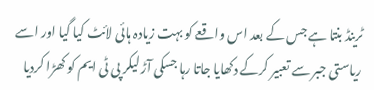ٹرینڈ بنتا ہے جس کے بعد اس واقعے کو بہت زیادہ ہائی لائٹ کیا گیا اور اسے ریاستی جبر سے تعبیر کرکے دکھایا جاتا رہا جسکی آڑ لیکر پی ٹی ایم کو کھڑا کردیا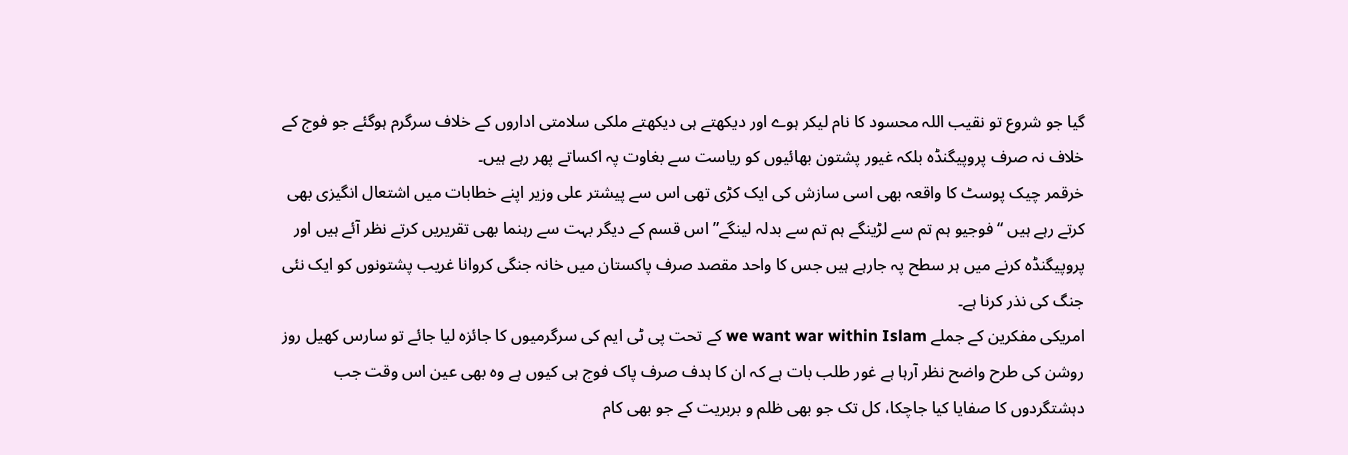گیا جو شروع تو نقیب اللہ محسود کا نام لیکر ہوے اور دیکھتے ہی دیکھتے ملکی سلامتی اداروں کے خلاف سرگرم ہوگئے جو فوج کے خلاف نہ صرف پروپیگنڈہ بلکہ غیور پشتون بھائیوں کو ریاست سے بغاوت پہ اکساتے پھر رہے ہیں۔
خرقمر چیک پوسٹ کا واقعہ بھی اسی سازش کی ایک کڑی تھی اس سے پیشتر علی وزیر اپنے خطابات میں اشتعال انگیزی بھی کرتے رہے ہیں “فوجیو ہم تم سے لڑینگے ہم تم سے بدلہ لینگے” اس قسم کے دیگر بہت سے رہنما بھی تقریریں کرتے نظر آئے ہیں اور پروپیگنڈہ کرنے میں ہر سطح پہ جارہے ہیں جس کا واحد مقصد صرف پاکستان میں خانہ جنگی کروانا غریب پشتونوں کو ایک نئی جنگ کی نذر کرنا ہے۔
امریکی مفکرین کے جملے we want war within Islam کے تحت پی ٹی ایم کی سرگرمیوں کا جائزہ لیا جائے تو سارس کھیل روز روشن کی طرح واضح نظر آرہا ہے غور طلب بات ہے کہ ان کا ہدف صرف پاک فوج ہی کیوں ہے وہ بھی عین اس وقت جب دہشتگردوں کا صفایا کیا جاچکا، کل تک جو بھی ظلم و بربریت کے جو بھی کام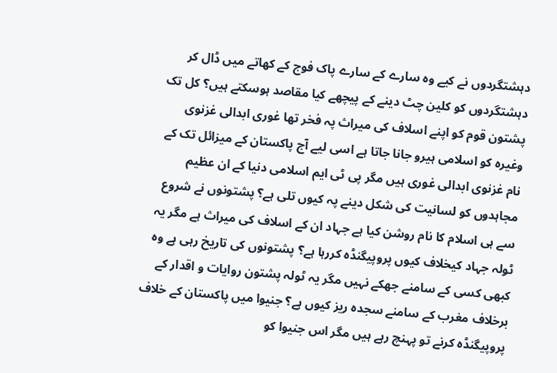دہشتگردوں نے کیے وہ سارے کے سارے پاک فوج کے کھاتے میں ڈال کر دہشتگردوں کو کلین چٹ دینے کے پیچھے کیا مقاصد ہوسکتے ہیں؟ کل تک پشتون قوم کو اپنے اسلاف کی میراث پہ فخر تھا غوری ابدالی غزنوی وغیرہ کو اسلامی ہیرو جانا جاتا ہے اسی لیے آج پاکستان کے میزائل تک کے نام غزنوی ابدالی غوری ہیں مگر پی ٹی ایم اسلامی دنیا کے ان عظیم مجاہدوں کو لسانیت کی شکل دینے پہ کیوں تلی ہے؟ پشتونوں نے شروع سے ہی اسلام کا نام روشن کیا ہے جہاد ان کے اسلاف کی میراث ہے مگر یہ ٹولہ جہاد کیخلاف کیوں پروپیگنڈہ کررہا ہے؟ پشتونوں کی تاریخ رہی ہے وہ کبھی کسی کے سامنے جھکے نہیں مگر یہ ٹولہ پشتون روایات و اقدار کے برخلاف مغرب کے سامنے سجدہ ریز کیوں ہے؟ جنیوا میں پاکستان کے خلاف پروپیگنڈہ کرنے تو پہنچ رہے ہیں مگر اس جنیوا کو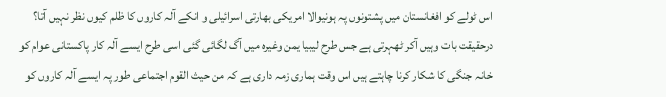اس ٹولے کو افغانستان میں پشتونوں پہ ہونیوالا امریکی بھارتی اسرائیلی و انکے آلہ کاروں کا ظلم کیوں نظر نہیں آتا؟ درحقیقت بات وہیں آکر ٹھہرتی ہے جس طرح لیبیا یمن وغیرہ میں آگ لگائی گئی اسی طرح ایسے آلہ کار پاکستانی عوام کو خانہ جنگی کا شکار کرنا چاہتے ہیں اس وقت ہماری زمہ داری ہے کہ من حیث القوم اجتماعی طور پہ ایسے آلہ کاروں کو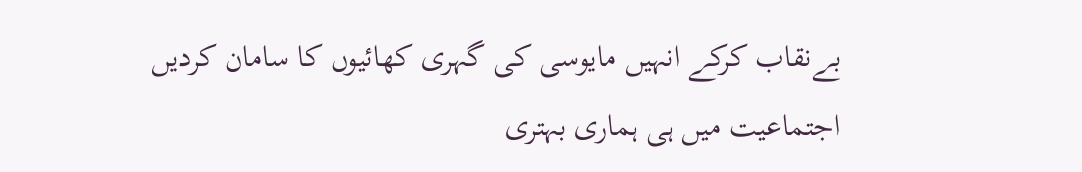بےنقاب کرکے انہیں مایوسی کی گہری کھائیوں کا سامان کردیں اجتماعیت میں ہی ہماری بہتری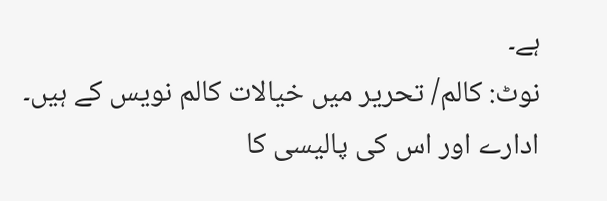ہے۔
نوٹ: کالم/ تحریر میں خیالات کالم نویس کے ہیں۔ ادارے اور اس کی پالیسی کا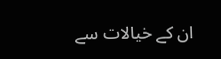ان کے خیالات سے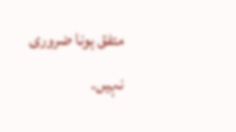متفق ہونا ضروری نہیں۔